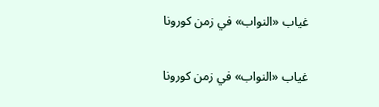غياب «النواب» في زمن كورونا

غياب «النواب» في زمن كورونا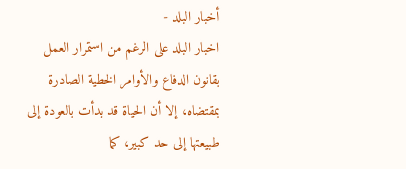أخبار البلد -
اخبار البلد على الرغم من استمرار العمل بقانون الدفاع والأوامر الخطية الصادرة بمقتضاه، إلا أن الحياة قد بدأت بالعودة إلى طبيعتها إلى حد كبير، كما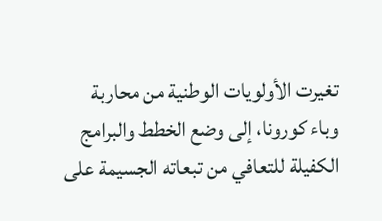تغيرت الأولويات الوطنية من محاربة وباء كورونا، إلى وضع الخطط والبرامج الكفيلة للتعافي من تبعاته الجسيمة على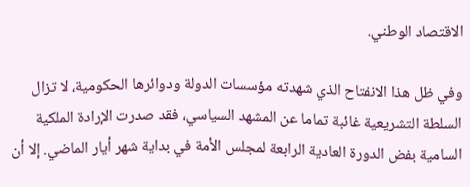الاقتصاد الوطني.

وفي ظل هذا الانفتاح الذي شهدته مؤسسات الدولة ودوائرها الحكومية، لا تزال السلطة التشريعية غائبة تماما عن المشهد السياسي، فقد صدرت الإرادة الملكية السامية بفض الدورة العادية الرابعة لمجلس الأمة في بداية شهر أيار الماضي. إلا أن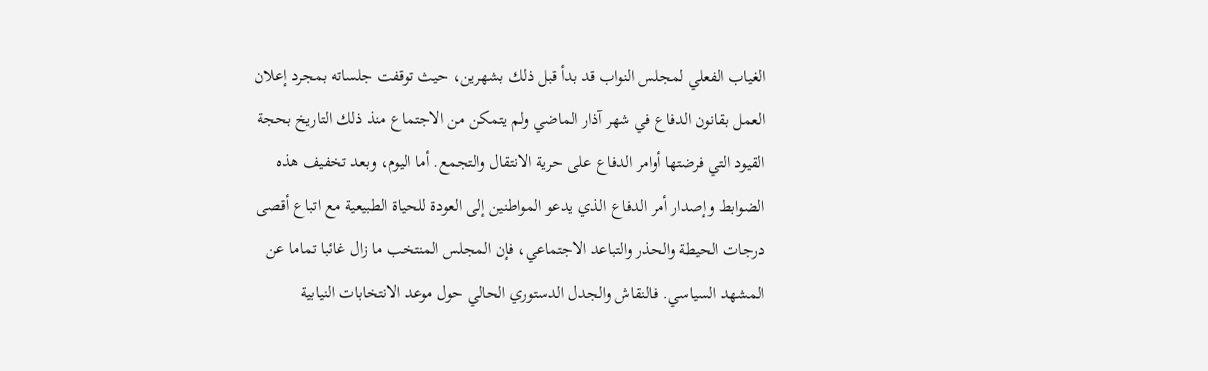الغياب الفعلي لمجلس النواب قد بدأ قبل ذلك بشهرين، حيث توقفت جلساته بمجرد إعلان العمل بقانون الدفاع في شهر آذار الماضي ولم يتمكن من الاجتماع منذ ذلك التاريخ بحجة القيود التي فرضتها أوامر الدفاع على حرية الانتقال والتجمع. أما اليوم، وبعد تخفيف هذه الضوابط وإصدار أمر الدفاع الذي يدعو المواطنين إلى العودة للحياة الطبيعية مع اتباع أقصى درجات الحيطة والحذر والتباعد الاجتماعي، فإن المجلس المنتخب ما زال غائبا تماما عن المشهد السياسي. فالنقاش والجدل الدستوري الحالي حول موعد الانتخابات النيابية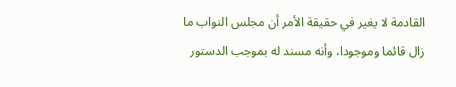القادمة لا يغير في حقيقة الأمر أن مجلس النواب ما زال قائما وموجودا، وأنه مسند له بموجب الدستور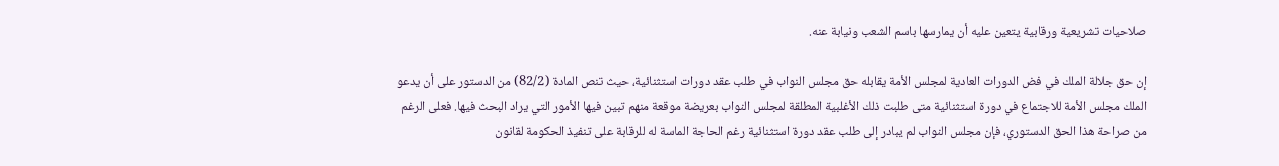صلاحيات تشريعية ورقابية يتعين عليه أن يمارسها باسم الشعب ونيابة عنه.

إن حق جلالة الملك في فض الدورات العادية لمجلس الأمة يقابله حق مجلس النواب في طلب عقد دورات استثنائية، حيث تنص المادة (82/2) من الدستور على أن يدعو الملك مجلس الأمة للاجتماع في دورة استثنائية متى طلبت ذلك الأغلبية المطلقة لمجلس النواب بعريضة موقعة منهم تبين فيها الأمور التي يراد البحث فيها. فعلى الرغم من صراحة هذا الحق الدستوري، فإن مجلس النواب لم يبادر إلى طلب عقد دورة استثنائية رغم الحاجة الماسة له للرقابة على تنفيذ الحكومة لقانون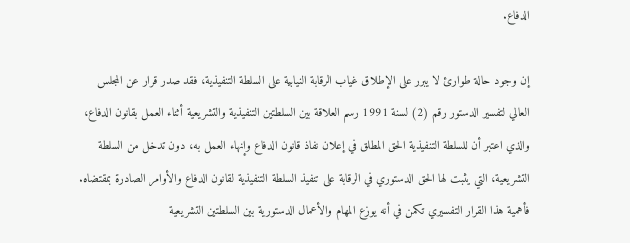الدفاع.

إن وجود حالة طوارئ لا يبرر على الإطلاق غياب الرقابة النيابية على السلطة التنفيذية، فقد صدر قرار عن المجلس العالي لتفسير الدستور رقم (2) لسنة 1991 رسم العلاقة بين السلطتين التنفيذية والتشريعية أثناء العمل بقانون الدفاع، والذي اعتبر أن للسلطة التنفيذية الحق المطلق في إعلان نفاذ قانون الدفاع وإنهاء العمل به، دون تدخل من السلطة التشريعية، التي يثبت لها الحق الدستوري في الرقابة على تنفيذ السلطة التنفيذية لقانون الدفاع والأوامر الصادرة بمقتضاه. فأهمية هذا القرار التفسيري تكمن في أنه يوزع المهام والأعمال الدستورية بين السلطتين التشريعية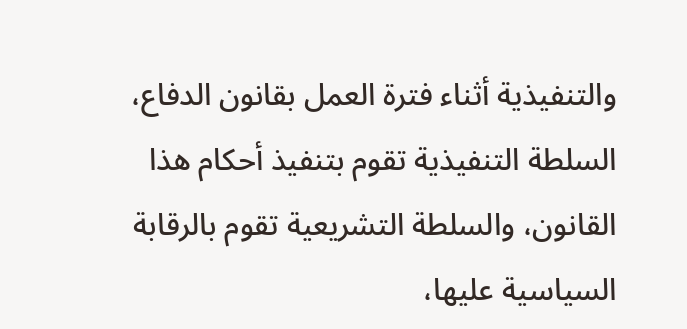والتنفيذية أثناء فترة العمل بقانون الدفاع، السلطة التنفيذية تقوم بتنفيذ أحكام هذا القانون، والسلطة التشريعية تقوم بالرقابة السياسية عليها،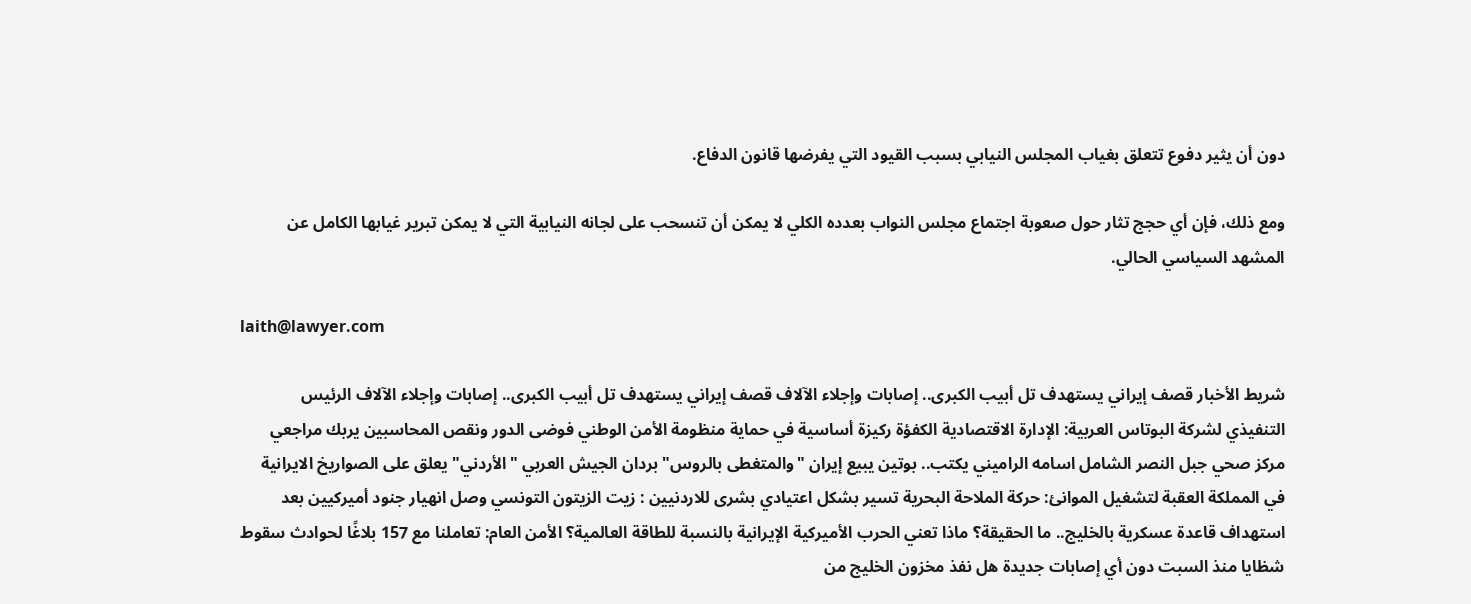دون أن يثير دفوع تتعلق بغياب المجلس النيابي بسبب القيود التي يفرضها قانون الدفاع.

ومع ذلك، فإن أي حجج تثار حول صعوبة اجتماع مجلس النواب بعدده الكلي لا يمكن أن تنسحب على لجانه النيابية التي لا يمكن تبرير غيابها الكامل عن المشهد السياسي الحالي.

laith@lawyer.com

شريط الأخبار قصف إيراني يستهدف تل أبيب الكبرى.. إصابات وإجلاء الآلاف قصف إيراني يستهدف تل أبيب الكبرى.. إصابات وإجلاء الآلاف الرئيس التنفيذي لشركة البوتاس العربية: الإدارة الاقتصادية الكفؤة ركيزة أساسية في حماية منظومة الأمن الوطني فوضى الدور ونقص المحاسبين يربك مراجعي مركز صحي جبل النصر الشامل اسامه الراميني يكتب.. بوتين يبيع إيران "والمتغطى بالروس" بردان الجيش العربي "الأردني" يعلق على الصواريخ الايرانية في المملكة العقبة لتشغيل الموانئ: حركة الملاحة البحرية تسير بشكل اعتيادي بشرى للاردنيين : زيت الزيتون التونسي وصل انهيار جنود أميركيين بعد استهداف قاعدة عسكرية بالخليج.. ما الحقيقة؟ ماذا تعني الحرب الأميركية الإيرانية بالنسبة للطاقة العالمية؟ الأمن العام: تعاملنا مع 157 بلاغًا لحوادث سقوط شظايا منذ السبت دون أي إصابات جديدة هل نفذ مخزون الخليج من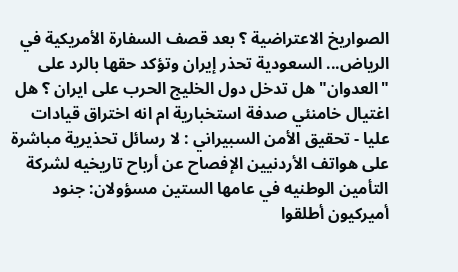الصواريخ الاعتراضية ؟ بعد قصف السفارة الأمريكية في الرياض... السعودية تحذر إيران وتؤكد حقها بالرد على "العدوان" هل تدخل دول الخليج الحرب على ايران ؟ هل اغتيال خامنئي صدفة استخبارية ام انه اختراق قيادات عليا - تحقيق الأمن السبيراني : لا رسائل تحذيرية مباشرة على هواتف الأردنيين الإفصاح عن أرباح تاريخيه لشركة التأمين الوطنيه في عامها الستين مسؤولان: جنود أميركيون أطلقوا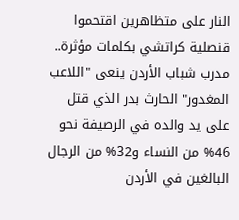النار على متظاهرين اقتحموا قنصلية كراتشي بكلمات مؤثرة.. مدرب شباب الأردن ينعى "اللاعب المغدور" الحارث بدر الذي قتل على يد والده في الرصيفة نحو 46% من النساء و32% من الرجال البالغين في الأردن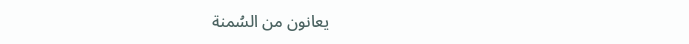يعانون من السُمنة